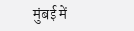मुंबई में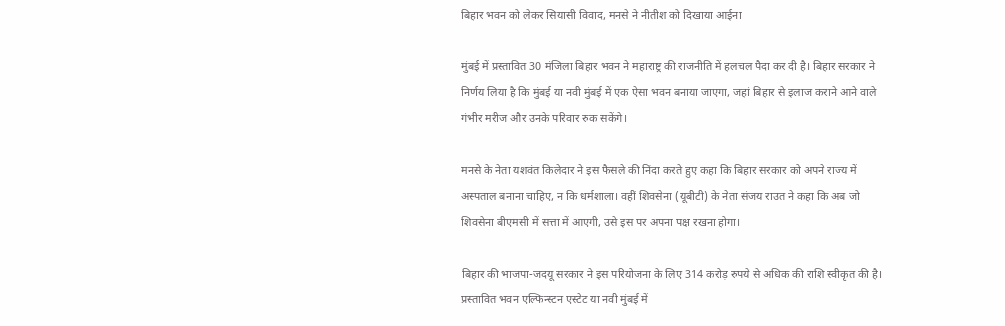बिहार भवन को लेकर सियासी विवाद, मनसे ने नीतीश को दिखाया आईना

मुंबई में प्रस्तावित 30 मंजिला बिहार भवन ने महाराष्ट्र की राजनीति में हलचल पैदा कर दी है। बिहार सरकार ने निर्णय लिया है कि मुंबई या नवी मुंबई में एक ऐसा भवन बनाया जाएगा, जहां बिहार से इलाज कराने आने वाले गंभीर मरीज और उनके परिवार रुक सकेंगे।

मनसे के नेता यशवंत किलेदार ने इस फैसले की निंदा करते हुए कहा कि बिहार सरकार को अपने राज्य में अस्पताल बनाना चाहिए, न कि धर्मशाला। वहीं शिवसेना (यूबीटी) के नेता संजय राउत ने कहा कि अब जो शिवसेना बीएमसी में सत्ता में आएगी, उसे इस पर अपना पक्ष रखना होगा।

बिहार की भाजपा-जदयू सरकार ने इस परियोजना के लिए 314 करोड़ रुपये से अधिक की राशि स्वीकृत की है। प्रस्तावित भवन एल्फिन्स्टन एस्टेट या नवी मुंबई में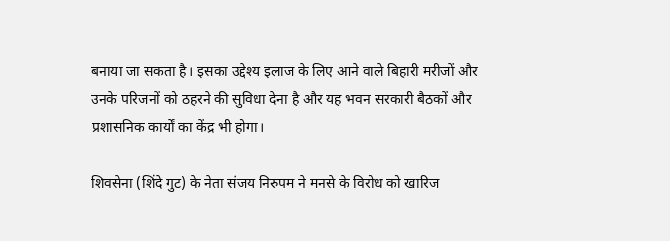बनाया जा सकता है। इसका उद्देश्य इलाज के लिए आने वाले बिहारी मरीजों और उनके परिजनों को ठहरने की सुविधा देना है और यह भवन सरकारी बैठकों और प्रशासनिक कार्यों का केंद्र भी होगा।

शिवसेना (शिंदे गुट) के नेता संजय निरुपम ने मनसे के विरोध को खारिज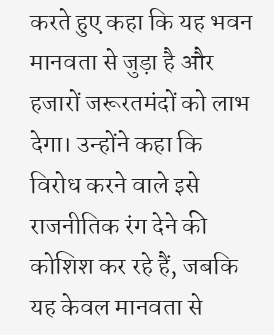करते हुए कहा कि यह भवन मानवता से जुड़ा है और हजारों जरूरतमंदों को लाभ देगा। उन्होंने कहा कि विरोध करने वाले इसे राजनीतिक रंग देने की कोशिश कर रहे हैं, जबकि यह केवल मानवता से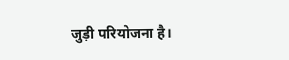जुड़ी परियोजना है।